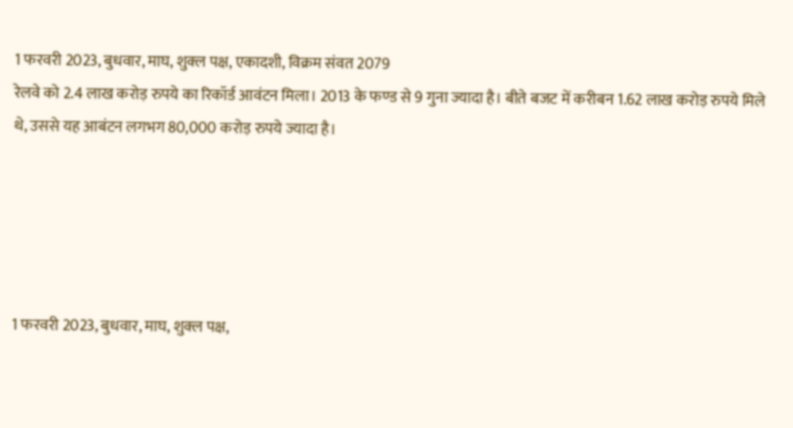1 फरवरी 2023, बुधवार, माघ, शुक्ल पक्ष, एकादशी, विक्रम संवत 2079
रेलवे को 2.4 लाख करोड़ रुपये का रिकॉर्ड आवंटन मिला। 2013 के फण्ड से 9 गुना ज्यादा है। बीते बजट में करीबन 1.62 लाख करोड़ रुपये मिले थे, उससे यह आबंटन लगभग 80,000 करोड़ रुपये ज्यादा है।





1 फरवरी 2023, बुधवार, माघ, शुक्ल पक्ष,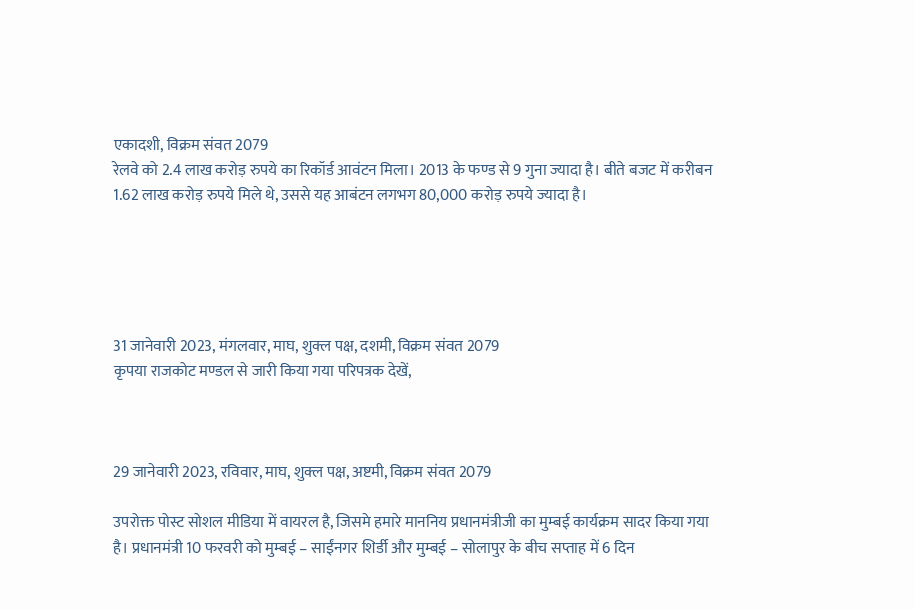एकादशी, विक्रम संवत 2079
रेलवे को 2.4 लाख करोड़ रुपये का रिकॉर्ड आवंटन मिला। 2013 के फण्ड से 9 गुना ज्यादा है। बीते बजट में करीबन 1.62 लाख करोड़ रुपये मिले थे, उससे यह आबंटन लगभग 80,000 करोड़ रुपये ज्यादा है।





31 जानेवारी 2023, मंगलवार, माघ, शुक्ल पक्ष, दशमी, विक्रम संवत 2079
कृपया राजकोट मण्डल से जारी किया गया परिपत्रक देखें,



29 जानेवारी 2023, रविवार, माघ, शुक्ल पक्ष, अष्टमी, विक्रम संवत 2079

उपरोक्त पोस्ट सोशल मीडिया में वायरल है, जिसमे हमारे माननिय प्रधानमंत्रीजी का मुम्बई कार्यक्रम सादर किया गया है। प्रधानमंत्री 10 फरवरी को मुम्बई – साईंनगर शिर्डी और मुम्बई – सोलापुर के बीच सप्ताह में 6 दिन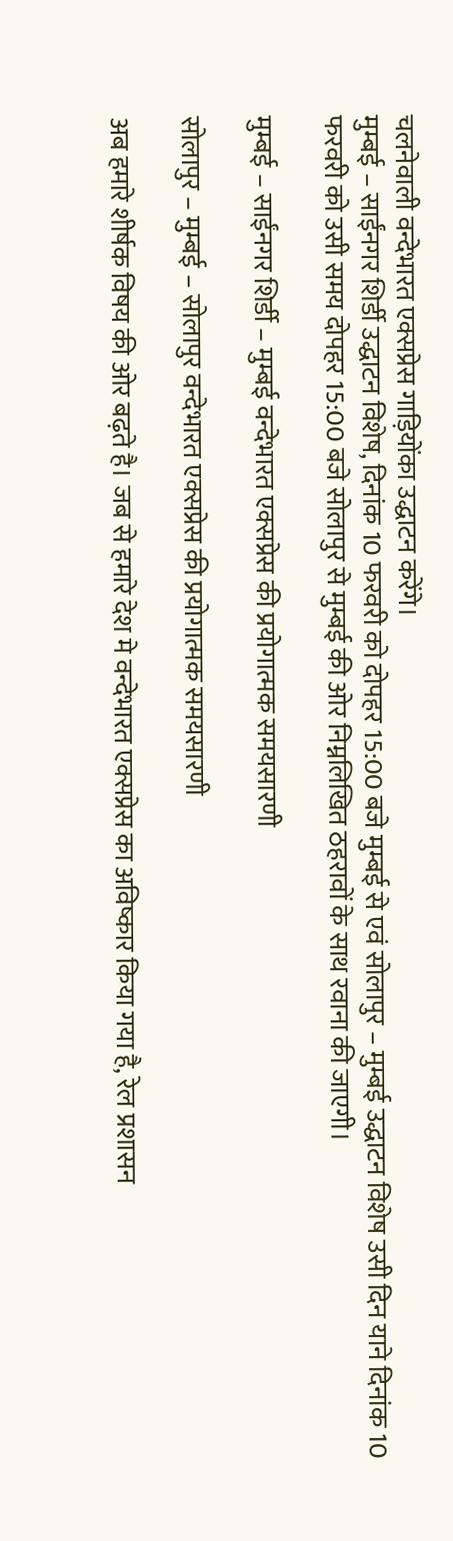चलनेवाली वन्देभारत एक्सप्रेस गाड़ियोंका उद्धाटन करेंगे।
मुम्बई – साईंनगर शिर्डी उद्धाटन विशेष, दिनांक 10 फरवरी को दोपहर 15:00 बजे मुम्बई से एवं सोलापुर – मुम्बई उद्धाटन विशेष उसी दिन याने दिनांक 10 फरवरी को उसी समय दोपहर 15:00 बजे सोलापुर से मुम्बई की ओर निम्नलिखित ठहरावों के साथ रवाना की जाएगी।

मुम्बई – साईंनगर शिर्डी – मुम्बई वन्देभारत एक्सप्रेस की प्रयोगात्मक समयसारणी

सोलापुर – मुम्बई – सोलापुर वन्देभारत एक्सप्रेस की प्रयोगात्मक समयसारणी

अब हमारे शीर्षक विषय की ओर बढ़ते है। जब से हमारे देश मे वन्देभारत एक्सप्रेस का अविष्कार किया गया है, रेल प्रशासन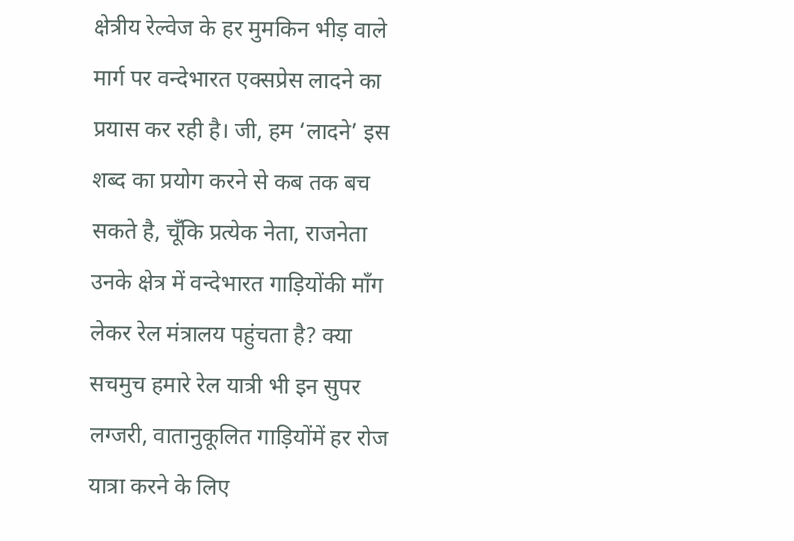क्षेत्रीय रेल्वेज के हर मुमकिन भीड़ वाले मार्ग पर वन्देभारत एक्सप्रेस लादने का प्रयास कर रही है। जी, हम ‘लादने’ इस शब्द का प्रयोग करने से कब तक बच सकते है, चूँकि प्रत्येक नेता, राजनेता उनके क्षेत्र में वन्देभारत गाड़ियोंकी माँग लेकर रेल मंत्रालय पहुंचता है? क्या सचमुच हमारे रेल यात्री भी इन सुपर लग्जरी, वातानुकूलित गाड़ियोंमें हर रोज यात्रा करने के लिए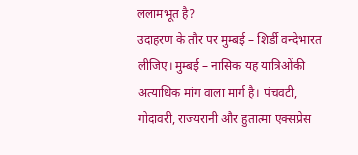ललामभूत है?
उदाहरण के तौर पर मुम्बई – शिर्डी वन्देभारत लीजिए। मुम्बई – नासिक यह यात्रिओंकी अत्याधिक मांग वाला मार्ग है। पंचवटी, गोदावरी, राज्यरानी और हुतात्मा एक्सप्रेस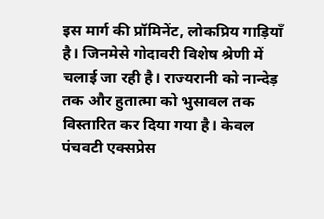इस मार्ग की प्रॉमिनेंट, लोकप्रिय गाड़ियाँ है। जिनमेसे गोदावरी विशेष श्रेणी में चलाई जा रही है। राज्यरानी को नान्देड़ तक और हुतात्मा को भुसावल तक विस्तारित कर दिया गया है। केवल पंचवटी एक्सप्रेस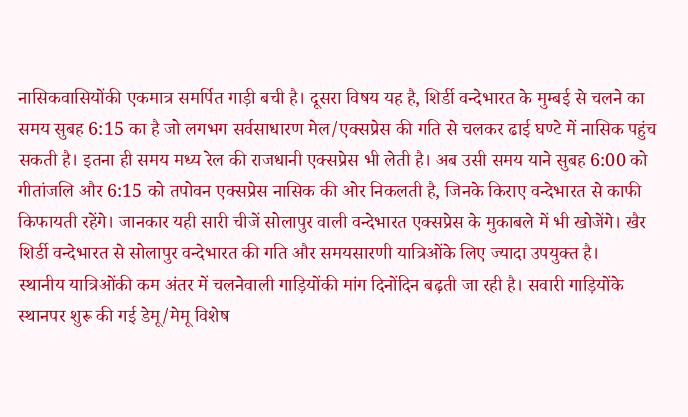नासिकवासियोंकी एकमात्र समर्पित गाड़ी बची है। दूसरा विषय यह है, शिर्डी वन्देभारत के मुम्बई से चलने का समय सुबह 6:15 का है जो लगभग सर्वसाधारण मेल/एक्सप्रेस की गति से चलकर ढाई घण्टे में नासिक पहुंच सकती है। इतना ही समय मध्य रेल की राजधानी एक्सप्रेस भी लेती है। अब उसी समय याने सुबह 6:00 को गीतांजलि और 6:15 को तपोवन एक्सप्रेस नासिक की ओर निकलती है, जिनके किराए वन्देभारत से काफी किफायती रहेंगे। जानकार यही सारी चीजें सोलापुर वाली वन्देभारत एक्सप्रेस के मुकाबले में भी खोजेंगे। खैर शिर्डी वन्देभारत से सोलापुर वन्देभारत की गति और समयसारणी यात्रिओंके लिए ज्यादा उपयुक्त है।
स्थानीय यात्रिओंकी कम अंतर में चलनेवाली गाड़ियोंकी मांग दिनोंदिन बढ़ती जा रही है। सवारी गाड़ियोंके स्थानपर शुरू की गई डेमू/मेमू विशेष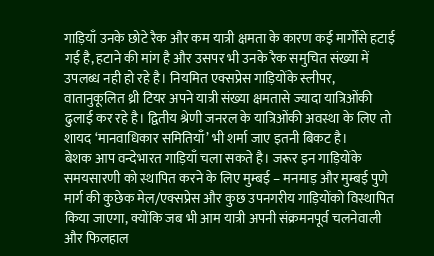गाड़ियाँ उनके छोटे रैक और कम यात्री क्षमता के कारण कई मार्गोंसे हटाई गई है, हटाने की मांग है और उसपर भी उनके रैक समुचित संख्या में उपलब्ध नही हो रहे है। नियमित एक्सप्रेस गाड़ियोंके स्लीपर, वातानुकूलित थ्री टियर अपने यात्री संख्या क्षमतासे ज्यादा यात्रिओंकी ढुलाई कर रहे है। द्वितीय श्रेणी जनरल के यात्रिओंकी अवस्था के लिए तो शायद ‘मानवाधिकार समितियाँ’ भी शर्मा जाए इतनी बिकट है।
बेशक आप वन्देभारत गाड़ियाँ चला सकते है। जरूर इन गाड़ियोंके समयसारणी को स्थापित करने के लिए मुम्बई – मनमाड़ और मुम्बई पुणे मार्ग की कुछेक मेल/एक्सप्रेस और कुछ उपनगरीय गाड़ियोंको विस्थापित किया जाएगा, क्योंकि जब भी आम यात्री अपनी संक्रमनपूर्व चलनेवाली और फिलहाल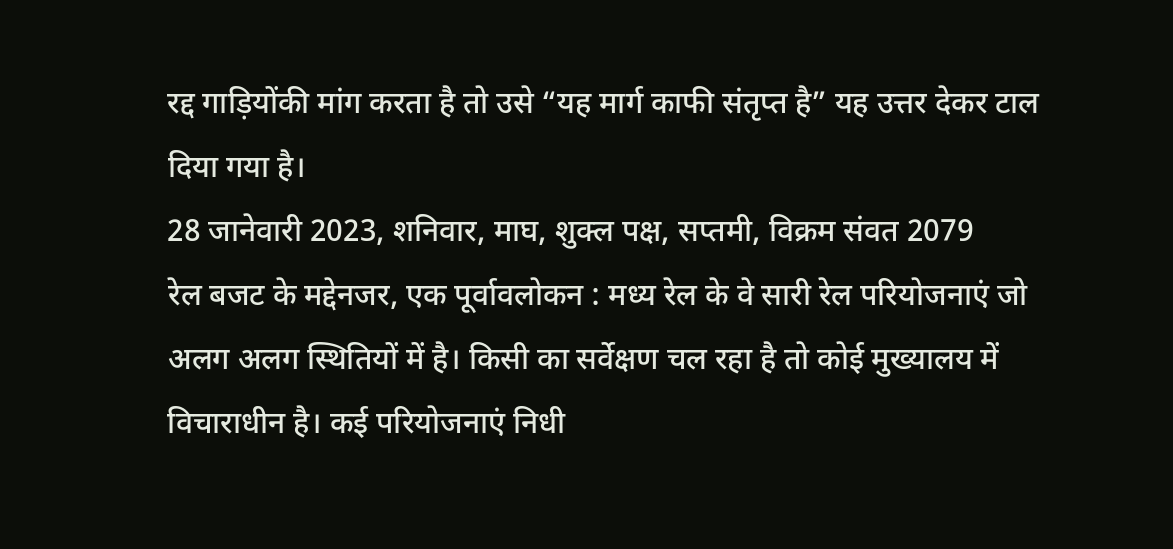रद्द गाड़ियोंकी मांग करता है तो उसे “यह मार्ग काफी संतृप्त है” यह उत्तर देकर टाल दिया गया है।
28 जानेवारी 2023, शनिवार, माघ, शुक्ल पक्ष, सप्तमी, विक्रम संवत 2079
रेल बजट के मद्देनजर, एक पूर्वावलोकन : मध्य रेल के वे सारी रेल परियोजनाएं जो अलग अलग स्थितियों में है। किसी का सर्वेक्षण चल रहा है तो कोई मुख्यालय में विचाराधीन है। कई परियोजनाएं निधी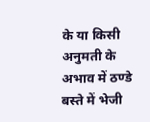के या किसी अनुमती के अभाव में ठण्डे बस्ते में भेजी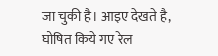जा चुकी है। आइए देखते है,
घोषित किये गए रेल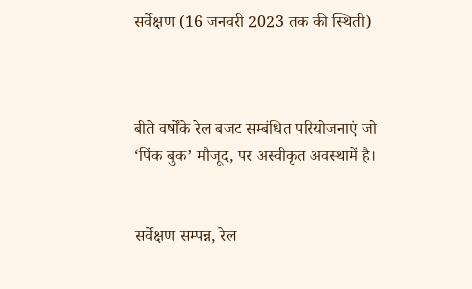सर्वेक्षण (16 जनवरी 2023 तक की स्थिती)



बीते वर्षोंके रेल बजट सम्बंधित परियोजनाएं जो ‘पिंक बुक’ मौजूद, पर अस्वीकृत अवस्थामें है।


सर्वेक्षण सम्पन्न, रेल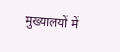मुख्यालयों में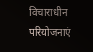विचाराधीन परियोजनाएं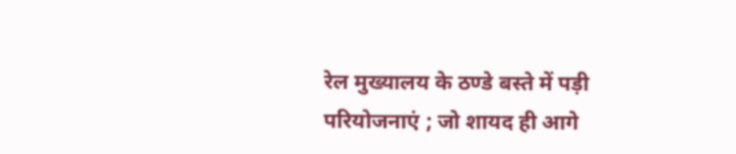रेल मुख्यालय के ठण्डे बस्ते में पड़ी परियोजनाएं ; जो शायद ही आगे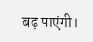बढ़ पाएंगी।